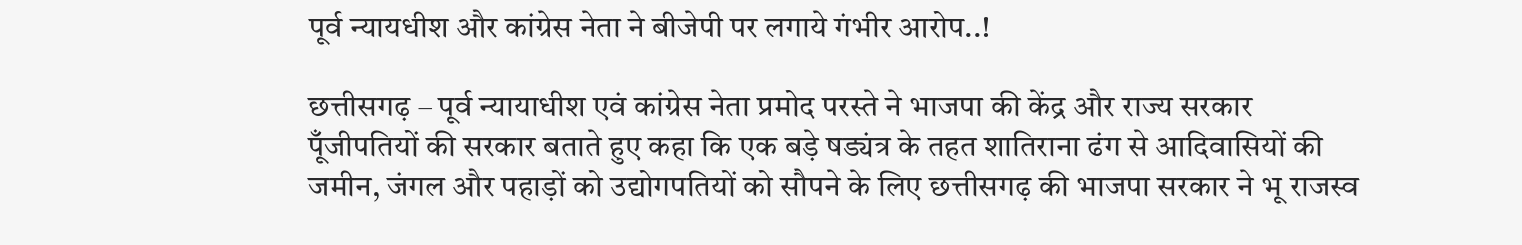पूर्व न्यायधीश और कांग्रेस नेता ने बीजेपी पर लगाये गंभीर आरोप..!

छत्तीसगढ़ – पूर्व न्यायाधीश एवं कांग्रेस नेता प्रमोद परस्ते ने भाजपा की केंद्र और राज्य सरकार पूँजीपतियों की सरकार बताते हुए कहा कि एक बड़े षड्यंत्र के तहत शातिराना ढंग से आदिवासियों की जमीन, जंगल और पहाड़ों को उद्योगपतियों को सौपने के लिए छत्तीसगढ़ की भाजपा सरकार ने भू राजस्व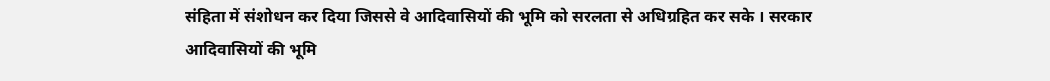संहिता में संशोधन कर दिया जिससे वे आदिवासियों की भूमि को सरलता से अधिग्रहित कर सके । सरकार आदिवासियों की भूमि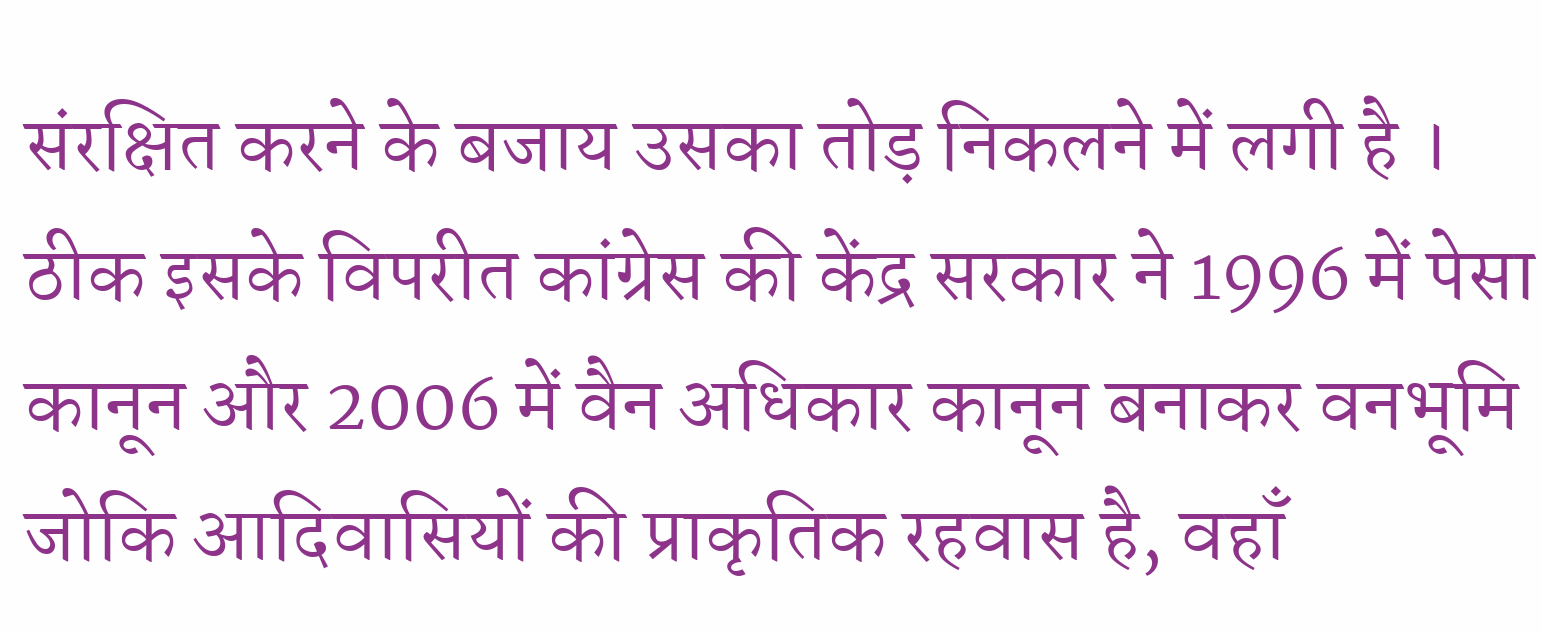संरक्षित करने के बजाय उसका तोड़ निकलने में लगी है ।
ठीक इसके विपरीत कांग्रेस की केंद्र सरकार ने 1996 में पेसा कानून और 2006 में वैन अधिकार कानून बनाकर वनभूमि जोकि आदिवासियों की प्राकृतिक रहवास है, वहाँ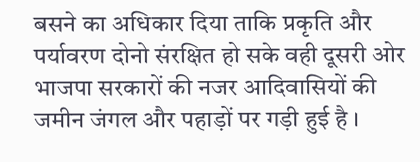बसने का अधिकार दिया ताकि प्रकृति और पर्यावरण दोनो संरक्षित हो सके वही दूसरी ओर भाजपा सरकारों की नजर आदिवासियों की जमीन जंगल और पहाड़ों पर गड़ी हुई है ।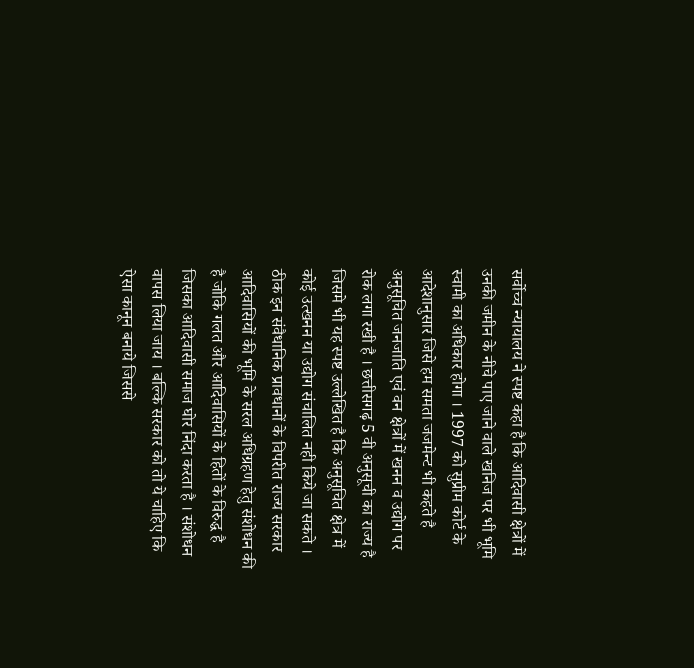सर्वोच्च न्यायालय ने स्पष्ट कहा है कि आदिवासी क्षेत्रों में उनकी जमीन के नीचे पाए जाने वाले खनिज पर भी भूमि स्वामी का अधिकार होगा । 1997 को सुप्रीम कोर्ट के आदेशानुसार जिसे हम समता जजमेन्ट भी कहते है अनुसूचित जनजाति एवं वन क्षेत्रों में खनन व उद्योग पर रोक लगा रखी है । छत्तीसगढ़ 5 वी अनुसूची का राज्य है जिसमे भी यह स्पष्ट उल्लेखित है कि अनुसूचित क्षेत्र में कोई उत्खनन या उद्योग संचालित नही किये जा सकते । ठीक इन संवैधानिक प्रावधानों के विपरीत राज्य सरकार आदिवासियों की भूमि के सरल अधिग्रहण हेतु संशोधन की है जोकि गलत और आदिवासियों के हितों के विरुद्ध है जिसका आदिवासी समाज घोर निंदा करता है । संशोधन वापस लिया जाय । बल्कि सरकार को तो ये चाहिए कि ऐसा कानून बनाये जिससे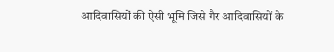आदिवासियों की ऐसी भूमि जिसे गैर आदिवासियों के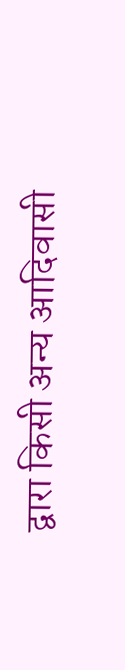द्वारा किसी अन्य आदिवासी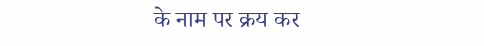के नाम पर क्रय कर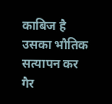काबिज है उसका भौतिक सत्यापन कर गैर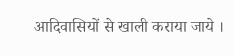आदिवासियों से खाली कराया जाये ।